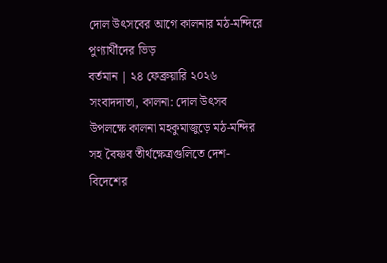দোল উৎসবের আগে কালনার মঠ-মন্দিরে পুণ্যার্থীদের ভিড়
বর্তমান | ২৪ ফেব্রুয়ারি ২০২৬
সংবাদদাতা, কালনা: দোল উৎসব উপলক্ষে কালনা মহকুমাজুড়ে মঠ-মন্দির সহ বৈষ্ণব তীর্থক্ষেত্রগুলিতে দেশ-বিদেশের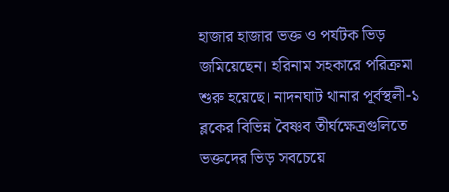হাজার হাজার ভক্ত ও পর্যটক ভিড় জমিয়েছেন। হরিনাম সহকারে পরিক্রমা শুরু হয়েছে। নাদনঘাট থানার পূর্বস্থলী-১ ব্লকের বিভিন্ন বৈষ্ণব তীর্ঘক্ষেত্রগুলিতে ভক্তদের ভিড় সবচেয়ে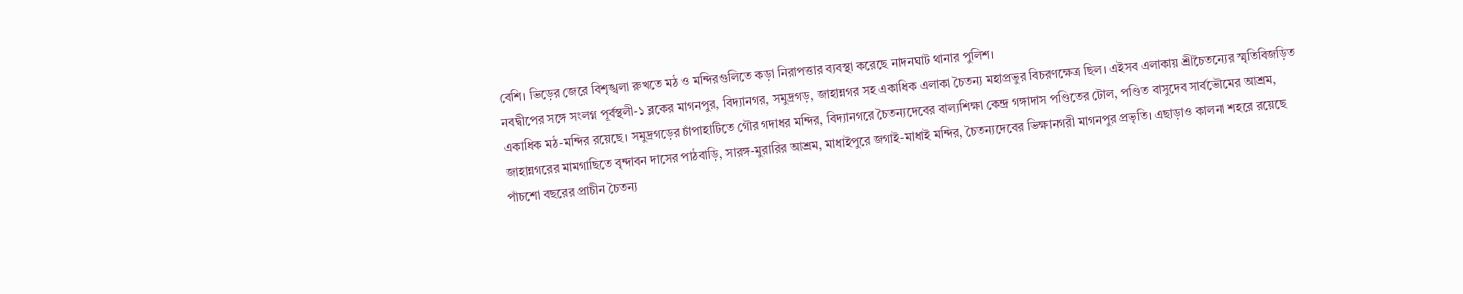বেশি। ভিড়ের জেরে বিশৃঙ্খলা রুখতে মঠ ও মন্দিরগুলিতে কড়া নিরাপত্তার ব্যবস্থা করেছে নাদনঘাট থানার পুলিশ।
নবদ্বীপের সঙ্গে সংলগ্ন পূর্বস্থলী-১ ব্লকের মাগনপুর, বিদ্যানগর, সমুদ্রগড়, জাহান্নগর সহ একাধিক এলাকা চৈতন্য মহাপ্রভুর বিচরণক্ষেত্র ছিল। এইসব এলাকায় শ্রীচৈতন্যের স্মৃতিবিজড়িত একাধিক মঠ-মন্দির রয়েছে। সমুদ্রগড়ের চাঁপাহাটিতে গৌর গদাধর মন্দির, বিদ্যানগরে চৈতন্যদেবের বাল্যশিক্ষা কেন্দ্র গঙ্গাদাস পণ্ডিতের টোল, পণ্ডিত বাসুদেব সার্বভৌমের আশ্রম, জাহান্নগরের মামগাছিতে বৃন্দাবন দাসের পাঠবাড়ি, সারঙ্গ-মুরারির আশ্রম, মাধাইপুরে জগাই-মাধাই মন্দির, চৈতন্যদেবের ভিক্ষানগরী মাগনপুর প্রভৃতি। এছাড়াও কালনা শহরে রয়েছে পাঁচশো বছরের প্রাচীন চৈতন্য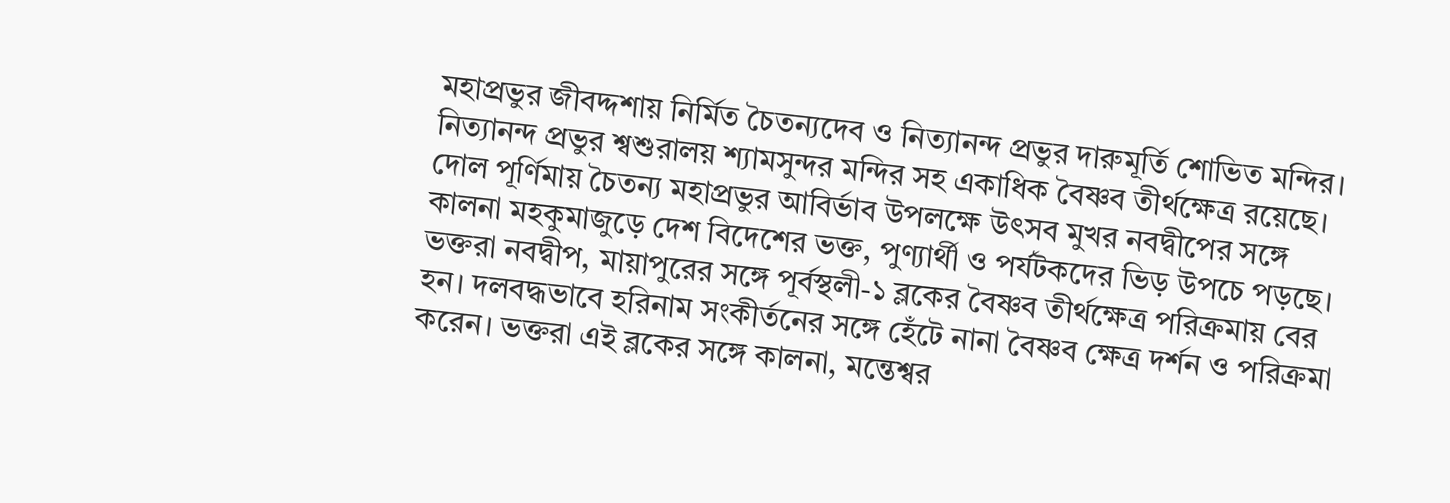মহাপ্রভুর জীবদ্দশায় নির্মিত চৈতন্যদেব ও নিত্যানন্দ প্রভুর দারুমূর্তি শোভিত মন্দির। নিত্যানন্দ প্রভুর শ্বশুরালয় শ্যামসুন্দর মন্দির সহ একাধিক বৈষ্ণব তীর্থক্ষেত্র রয়েছে।
দোল পূর্ণিমায় চৈতন্য মহাপ্রভুর আবির্ভাব উপলক্ষে উৎসব মুখর নবদ্বীপের সঙ্গে কালনা মহকুমাজুড়ে দেশ বিদেশের ভক্ত, পুণ্যার্থী ও পর্যটকদের ভিড় উপচে পড়ছে। ভক্তরা নবদ্বীপ, মায়াপুরের সঙ্গে পূর্বস্থলী-১ ব্লকের বৈষ্ণব তীর্থক্ষেত্র পরিক্রমায় বের হন। দলবদ্ধভাবে হরিনাম সংকীর্তনের সঙ্গে হেঁটে নানা বৈষ্ণব ক্ষেত্র দর্শন ও পরিক্রমা করেন। ভক্তরা এই ব্লকের সঙ্গে কালনা, মন্তেশ্বর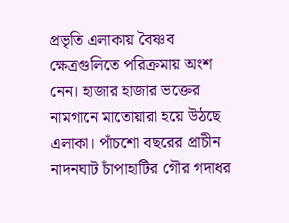প্রভৃতি এলাকায় বৈষ্ণব ক্ষেত্রগুলিতে পরিক্রমায় অংশ নেন। হাজার হাজার ভক্তের নামগানে মাতোয়ারা হয়ে উঠছে এলাকা। পাঁচশো বছরের প্রাচীন নাদনঘাট চাঁপাহাটির গৌর গদাধর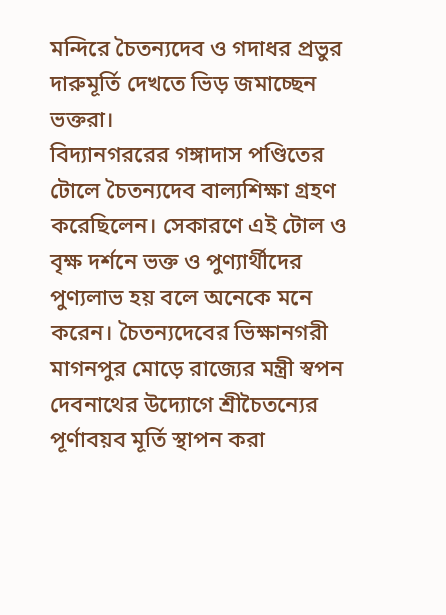মন্দিরে চৈতন্যদেব ও গদাধর প্রভুর দারুমূর্তি দেখতে ভিড় জমাচ্ছেন ভক্তরা।
বিদ্যানগররের গঙ্গাদাস পণ্ডিতের টোলে চৈতন্যদেব বাল্যশিক্ষা গ্রহণ করেছিলেন। সেকারণে এই টোল ও বৃক্ষ দর্শনে ভক্ত ও পুণ্যার্থীদের পুণ্যলাভ হয় বলে অনেকে মনে করেন। চৈতন্যদেবের ভিক্ষানগরী মাগনপুর মোড়ে রাজ্যের মন্ত্রী স্বপন দেবনাথের উদ্যোগে শ্রীচৈতন্যের পূর্ণাবয়ব মূর্তি স্থাপন করা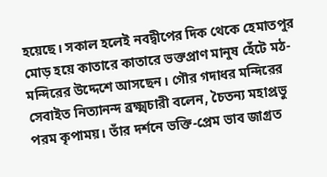হয়েছে। সকাল হলেই নবদ্বীপের দিক থেকে হেমাতপুর মোড় হয়ে কাতারে কাতারে ভক্তপ্রাণ মানুষ হেঁটে মঠ-মন্দিরের উদ্দেশে আসছেন। গৌর গদাধর মন্দিরের সেবাইত নিত্যানন্দ ব্রক্ষ্মচারী বলেন, চৈতন্য মহাপ্রভু পরম কৃপাময়। তাঁর দর্শনে ভক্তি-প্রেম ভাব জাগ্রত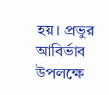হয়। প্রভুর আবির্ভাব উপলক্ষে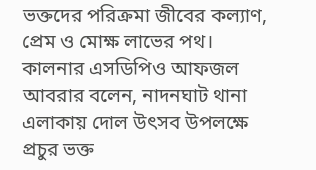ভক্তদের পরিক্রমা জীবের কল্যাণ, প্রেম ও মোক্ষ লাভের পথ।
কালনার এসডিপিও আফজল আবরার বলেন, নাদনঘাট থানা এলাকায় দোল উৎসব উপলক্ষে প্রচুর ভক্ত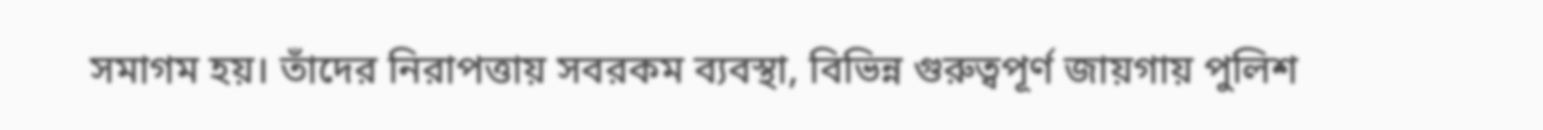সমাগম হয়। তাঁদের নিরাপত্তায় সবরকম ব্যবস্থা, বিভিন্ন গুরুত্বপূর্ণ জায়গায় পুলিশ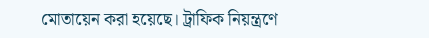মোতায়েন করা হয়েছে। ট্রাফিক নিয়ন্ত্রণে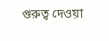গুরুত্ব দেওয়া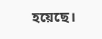হয়েছে।